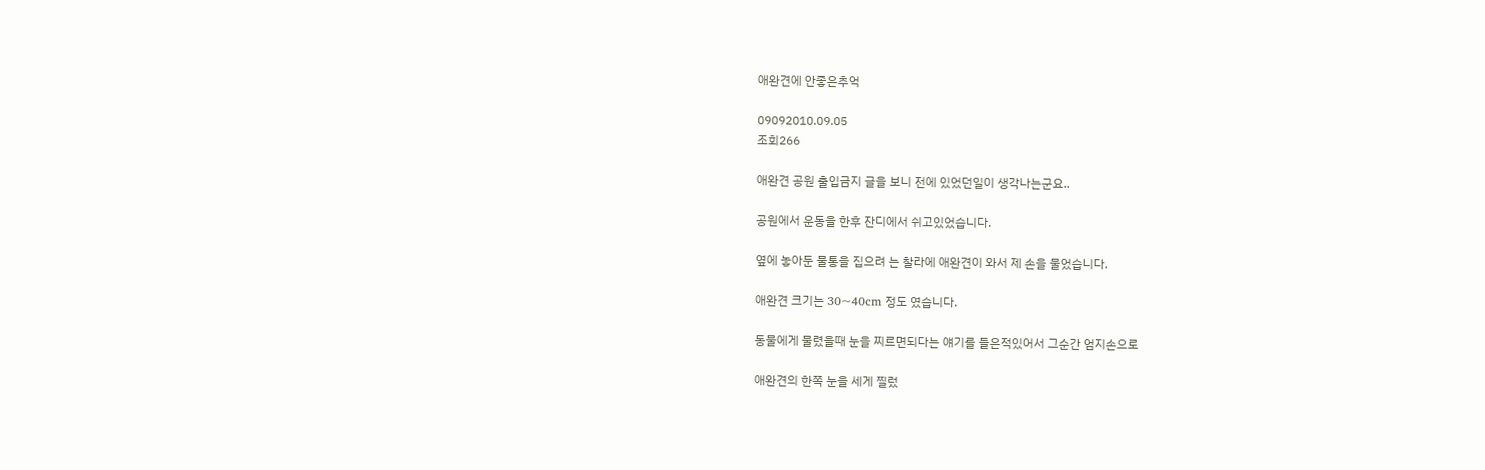애완견에 안좋은추억

09092010.09.05
조회266

애완견 공원 출입금지 글을 보니 전에 있었던일이 생각나는군요..

공원에서 운동을 한후 잔디에서 쉬고있었습니다.

옆에 놓아둔 물통을 집으려 는 찰라에 애완견이 와서 제 손을 물었습니다.

애완견 크기는 30~40cm 정도 였습니다.

동물에게 물렸을때 눈을 찌르면되다는 얘기를 들은적있어서 그순간 엄지손으로

애완견의 한쪽 눈을 세게 찔렀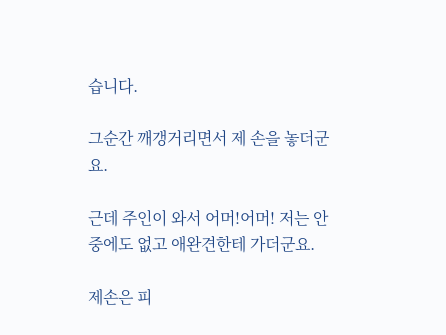습니다.

그순간 깨갱거리면서 제 손을 놓더군요.

근데 주인이 와서 어머!어머! 저는 안중에도 없고 애완견한테 가더군요.

제손은 피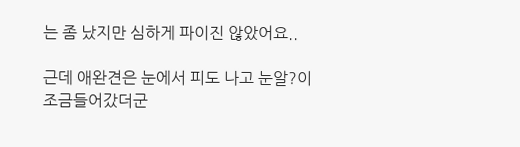는 좀 났지만 심하게 파이진 않았어요..

근데 애완견은 눈에서 피도 나고 눈알?이 조금들어갔더군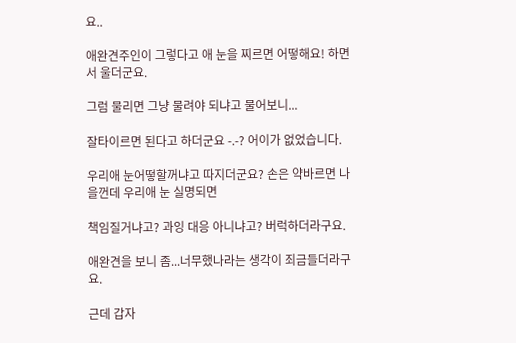요..

애완견주인이 그렇다고 애 눈을 찌르면 어떻해요! 하면서 울더군요.

그럼 물리면 그냥 물려야 되냐고 물어보니...

잘타이르면 된다고 하더군요 -.-? 어이가 없었습니다.

우리애 눈어떻할꺼냐고 따지더군요? 손은 약바르면 나을껀데 우리애 눈 실명되면

책임질거냐고? 과잉 대응 아니냐고? 버럭하더라구요.

애완견을 보니 좀...너무했나라는 생각이 죄금들더라구요.

근데 갑자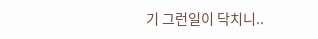기 그런일이 닥치니..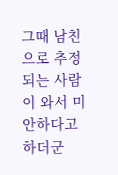그때 남친으로 추정되는 사람이 와서 미안하다고 하더군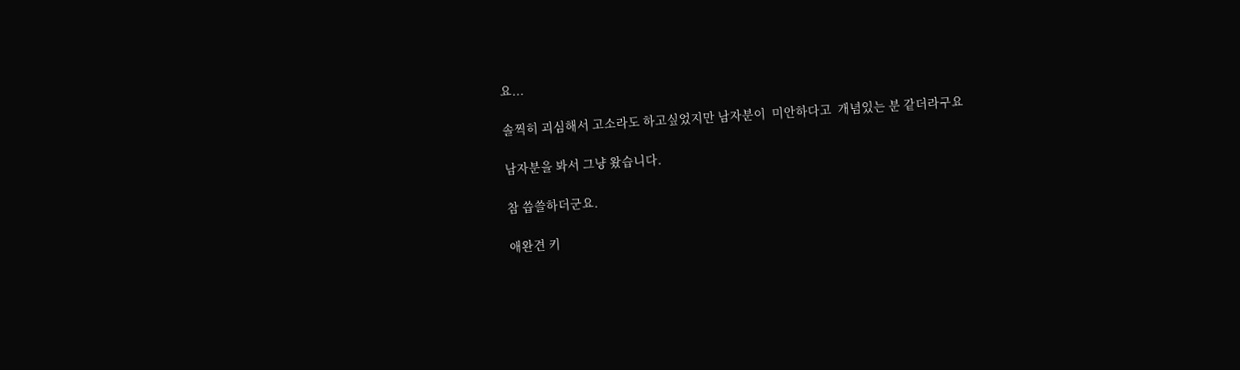요...

솔찍히 괴심해서 고소라도 하고싶었지만 남자분이  미안하다고  개념있는 분 같더라구요

남자분을 봐서 그냥 왔습니다.

참 씁쓸하더군요.

애완견 키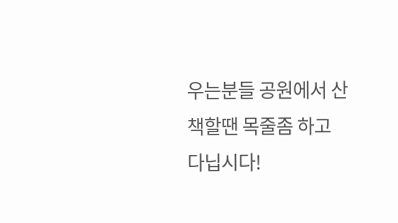우는분들 공원에서 산책할땐 목줄좀 하고 다닙시다!